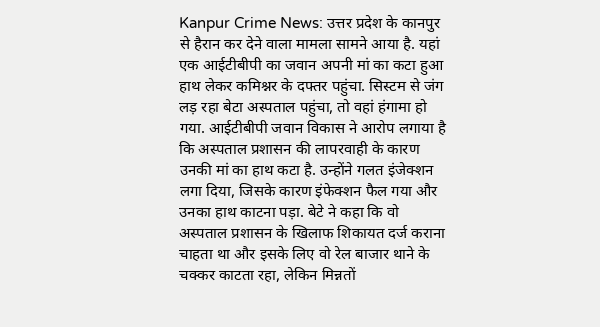Kanpur Crime News: उत्तर प्रदेश के कानपुर से हैरान कर देने वाला मामला सामने आया है. यहां एक आईटीबीपी का जवान अपनी मां का कटा हुआ हाथ लेकर कमिश्नर के दफ्तर पहुंचा. सिस्टम से जंग लड़ रहा बेटा अस्पताल पहुंचा, तो वहां हंगामा हो गया. आईटीबीपी जवान विकास ने आरोप लगाया है कि अस्पताल प्रशासन की लापरवाही के कारण उनकी मां का हाथ कटा है. उन्होंने गलत इंजेक्शन लगा दिया, जिसके कारण इंफेक्शन फैल गया और उनका हाथ काटना पड़ा. बेटे ने कहा कि वो अस्पताल प्रशासन के खिलाफ शिकायत दर्ज कराना चाहता था और इसके लिए वो रेल बाजार थाने के चक्कर काटता रहा, लेकिन मिन्नतों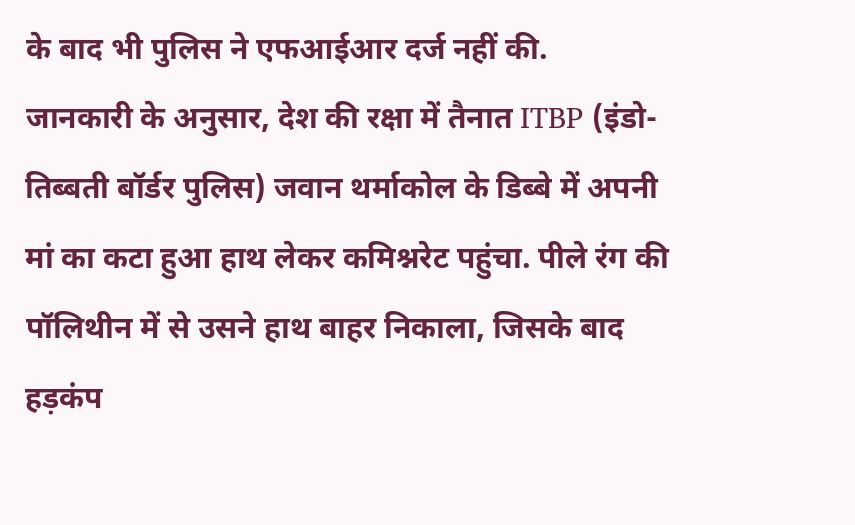के बाद भी पुलिस ने एफआईआर दर्ज नहीं की.
जानकारी के अनुसार, देश की रक्षा में तैनात ITBP (इंडो-तिब्बती बॉर्डर पुलिस) जवान थर्माकोल के डिब्बे में अपनी मां का कटा हुआ हाथ लेकर कमिश्नरेट पहुंचा. पीले रंग की पॉलिथीन में से उसने हाथ बाहर निकाला, जिसके बाद हड़कंप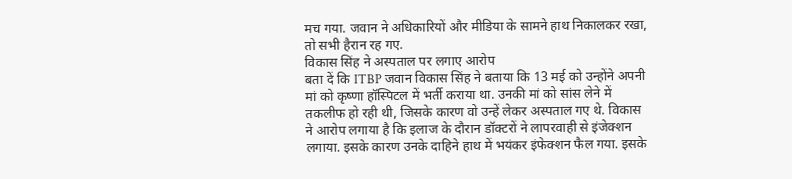मच गया. जवान ने अधिकारियों और मीडिया के सामने हाथ निकालकर रखा, तो सभी हैरान रह गए.
विकास सिंह ने अस्पताल पर लगाए आरोप
बता दें कि ITBP जवान विकास सिंह ने बताया कि 13 मई को उन्होंने अपनी मां को कृष्णा हॉस्पिटल में भर्ती कराया था. उनकी मां को सांस लेने में तकलीफ हो रही थी, जिसके कारण वो उन्हें लेकर अस्पताल गए थे. विकास ने आरोप लगाया है कि इलाज के दौरान डॉक्टरों ने लापरवाही से इंजेक्शन लगाया. इसके कारण उनके दाहिने हाथ में भयंकर इंफेक्शन फैल गया. इसके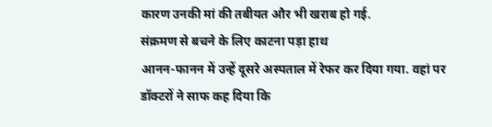कारण उनकी मां की तबीयत और भी खराब हो गई.
संक्रमण से बचने के लिए काटना पड़ा हाथ
आनन-फानन में उन्हें दूसरे अस्पताल में रेफर कर दिया गया. वहां पर डॉक्टरों ने साफ कह दिया कि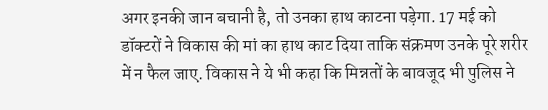अगर इनकी जान बचानी है, तो उनका हाथ काटना पड़ेगा. 17 मई को डॉक्टरों ने विकास की मां का हाथ काट दिया ताकि संक्रमण उनके पूरे शरीर में न फैल जाए. विकास ने ये भी कहा कि मिन्नतों के बावजूद भी पुलिस ने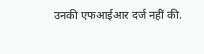उनकी एफआईआर दर्ज नहीं की.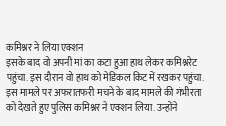कमिश्नर ने लिया एक्शन
इसके बाद वो अपनी मां का कटा हुआ हाथ लेकर कमिश्नरेट पहुंचा. इस दौरान वो हाथ को मेडिकल किट में रखकर पहुंचा. इस मामले पर अफरातफरी मचने के बाद मामले की गंभीरता को देखते हुए पुलिस कमिश्नर ने एक्शन लिया. उन्होंने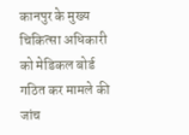कानपुर के मुख्य चिकित्सा अधिकारी को मेडिकल बोर्ड गठित कर मामले की जांच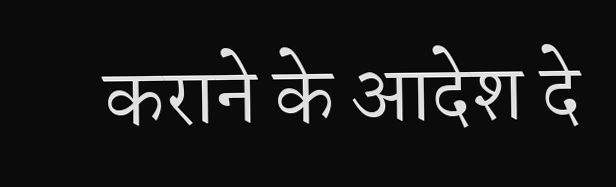कराने के आदेश दे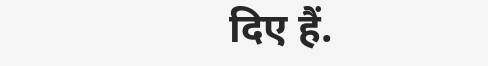दिए हैं.